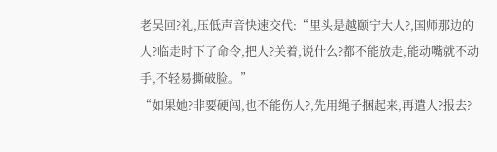老吴回?礼,压低声音快速交代:“里头是越颐宁大人?,国师那边的人?临走时下了命令,把人?关着,说什么?都不能放走,能动嘴就不动手,不轻易撕破脸。”
“如果她?非要硬闯,也不能伤人?,先用绳子捆起来,再遣人?报去?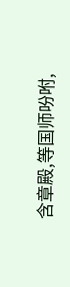含章殿,等国师吩咐,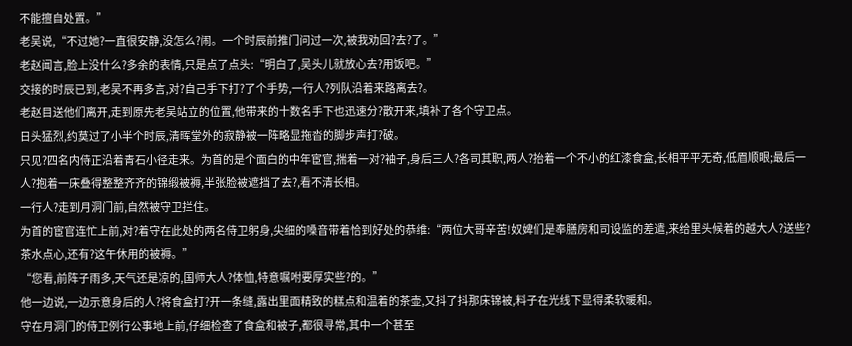不能擅自处置。”
老吴说,“不过她?一直很安静,没怎么?闹。一个时辰前推门问过一次,被我劝回?去?了。”
老赵闻言,脸上没什么?多余的表情,只是点了点头:“明白了,吴头儿就放心去?用饭吧。”
交接的时辰已到,老吴不再多言,对?自己手下打?了个手势,一行人?列队沿着来路离去?。
老赵目送他们离开,走到原先老吴站立的位置,他带来的十数名手下也迅速分?散开来,填补了各个守卫点。
日头猛烈,约莫过了小半个时辰,清晖堂外的寂静被一阵略显拖沓的脚步声打?破。
只见?四名内侍正沿着青石小径走来。为首的是个面白的中年宦官,揣着一对?袖子,身后三人?各司其职,两人?抬着一个不小的红漆食盒,长相平平无奇,低眉顺眼;最后一人?抱着一床叠得整整齐齐的锦缎被褥,半张脸被遮挡了去?,看不清长相。
一行人?走到月洞门前,自然被守卫拦住。
为首的宦官连忙上前,对?着守在此处的两名侍卫躬身,尖细的嗓音带着恰到好处的恭维:“两位大哥辛苦!奴婢们是奉膳房和司设监的差遣,来给里头候着的越大人?送些?茶水点心,还有?这午休用的被褥。”
“您看,前阵子雨多,天气还是凉的,国师大人?体恤,特意嘱咐要厚实些?的。”
他一边说,一边示意身后的人?将食盒打?开一条缝,露出里面精致的糕点和温着的茶壶,又抖了抖那床锦被,料子在光线下显得柔软暖和。
守在月洞门的侍卫例行公事地上前,仔细检查了食盒和被子,都很寻常,其中一个甚至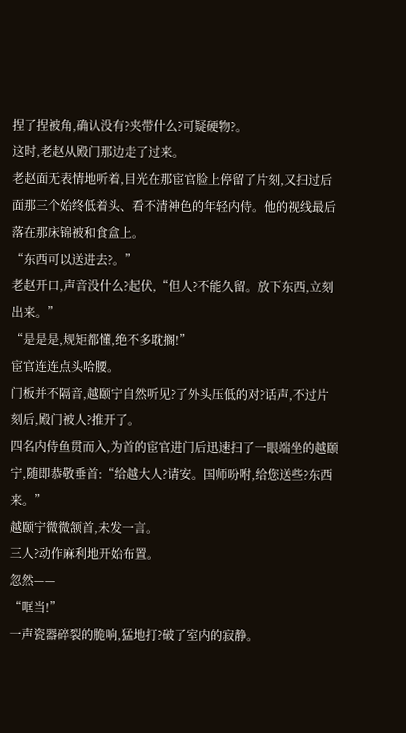捏了捏被角,确认没有?夹带什么?可疑硬物?。
这时,老赵从殿门那边走了过来。
老赵面无表情地听着,目光在那宦官脸上停留了片刻,又扫过后面那三个始终低着头、看不清神色的年轻内侍。他的视线最后落在那床锦被和食盒上。
“东西可以送进去?。”
老赵开口,声音没什么?起伏,“但人?不能久留。放下东西,立刻出来。”
“是是是,规矩都懂,绝不多耽搁!”
宦官连连点头哈腰。
门板并不隔音,越颐宁自然听见?了外头压低的对?话声,不过片刻后,殿门被人?推开了。
四名内侍鱼贯而入,为首的宦官进门后迅速扫了一眼端坐的越颐宁,随即恭敬垂首:“给越大人?请安。国师吩咐,给您送些?东西来。”
越颐宁微微颔首,未发一言。
三人?动作麻利地开始布置。
忽然——
“哐当!”
一声瓷器碎裂的脆响,猛地打?破了室内的寂静。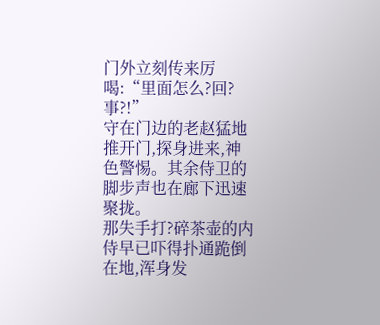门外立刻传来厉喝:“里面怎么?回?事?!”
守在门边的老赵猛地推开门,探身进来,神色警惕。其余侍卫的脚步声也在廊下迅速聚拢。
那失手打?碎茶壶的内侍早已吓得扑通跪倒在地,浑身发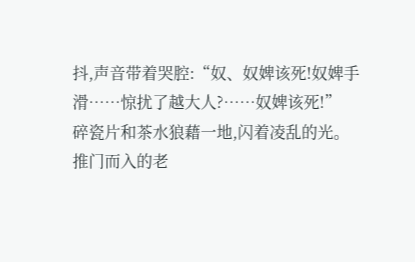抖,声音带着哭腔:“奴、奴婢该死!奴婢手滑……惊扰了越大人?……奴婢该死!”
碎瓷片和茶水狼藉一地,闪着凌乱的光。
推门而入的老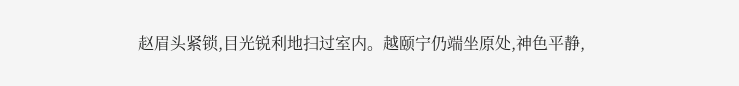赵眉头紧锁,目光锐利地扫过室内。越颐宁仍端坐原处,神色平静,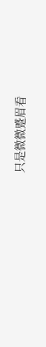只是微微蹙眉看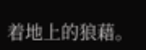着地上的狼藉。